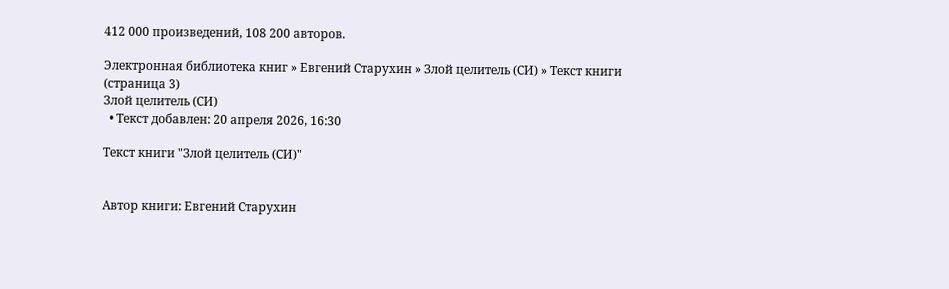412 000 произведений, 108 200 авторов.

Электронная библиотека книг » Евгений Старухин » Злой целитель (СИ) » Текст книги (страница 3)
Злой целитель (СИ)
  • Текст добавлен: 20 апреля 2026, 16:30

Текст книги "Злой целитель (СИ)"


Автор книги: Евгений Старухин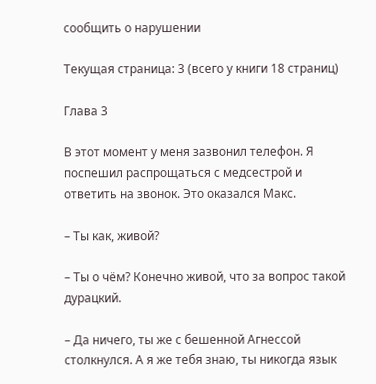сообщить о нарушении

Текущая страница: 3 (всего у книги 18 страниц)

Глава 3

В этот момент у меня зазвонил телефон. Я поспешил распрощаться с медсестрой и ответить на звонок. Это оказался Макс.

– Ты как, живой?

– Ты о чём? Конечно живой, что за вопрос такой дурацкий.

– Да ничего, ты же с бешенной Агнессой столкнулся. А я же тебя знаю, ты никогда язык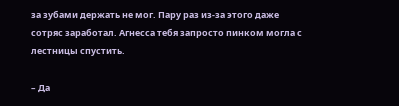за зубами держать не мог. Пару раз из-за этого даже сотряс заработал. Агнесса тебя запросто пинком могла с лестницы спустить.

– Да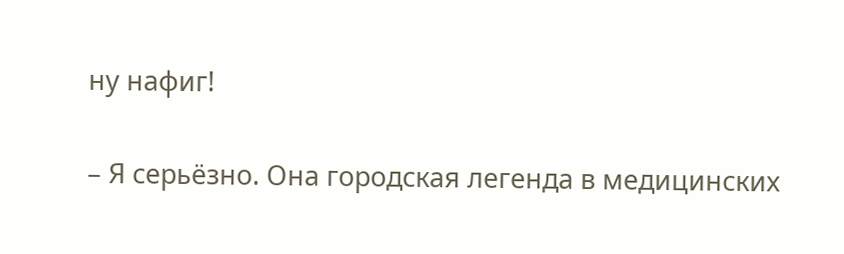ну нафиг!

– Я серьёзно. Она городская легенда в медицинских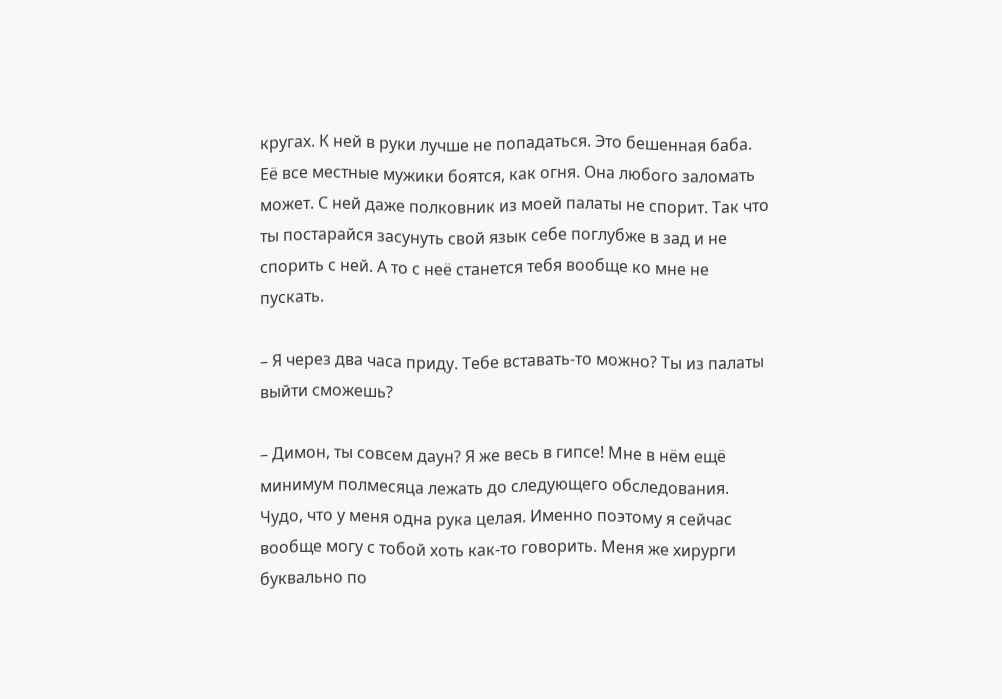кругах. К ней в руки лучше не попадаться. Это бешенная баба. Её все местные мужики боятся, как огня. Она любого заломать может. С ней даже полковник из моей палаты не спорит. Так что ты постарайся засунуть свой язык себе поглубже в зад и не спорить с ней. А то с неё станется тебя вообще ко мне не пускать.

– Я через два часа приду. Тебе вставать-то можно? Ты из палаты выйти сможешь?

– Димон, ты совсем даун? Я же весь в гипсе! Мне в нём ещё минимум полмесяца лежать до следующего обследования. Чудо, что у меня одна рука целая. Именно поэтому я сейчас вообще могу с тобой хоть как-то говорить. Меня же хирурги буквально по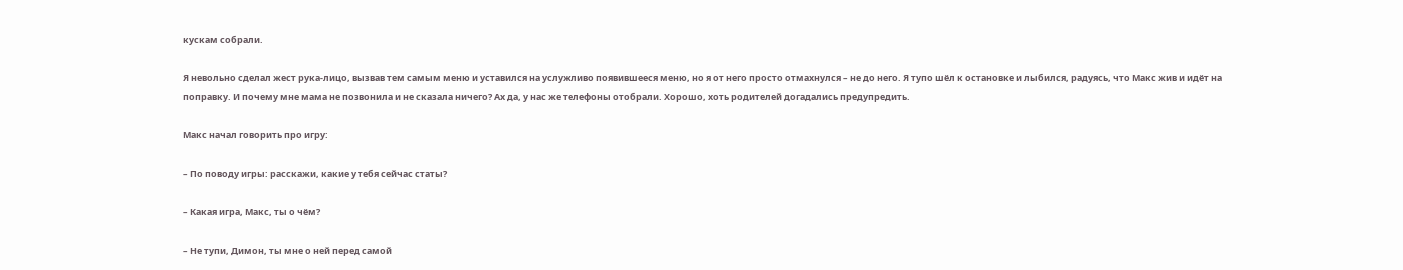кускам собрали.

Я невольно сделал жест рука-лицо, вызвав тем самым меню и уставился на услужливо появившееся меню, но я от него просто отмахнулся – не до него. Я тупо шёл к остановке и лыбился, радуясь, что Макс жив и идёт на поправку. И почему мне мама не позвонила и не сказала ничего? Ах да, у нас же телефоны отобрали. Хорошо, хоть родителей догадались предупредить.

Макс начал говорить про игру:

– По поводу игры: расскажи, какие у тебя сейчас статы?

– Какая игра, Макс, ты о чём?

– Не тупи, Димон, ты мне о ней перед самой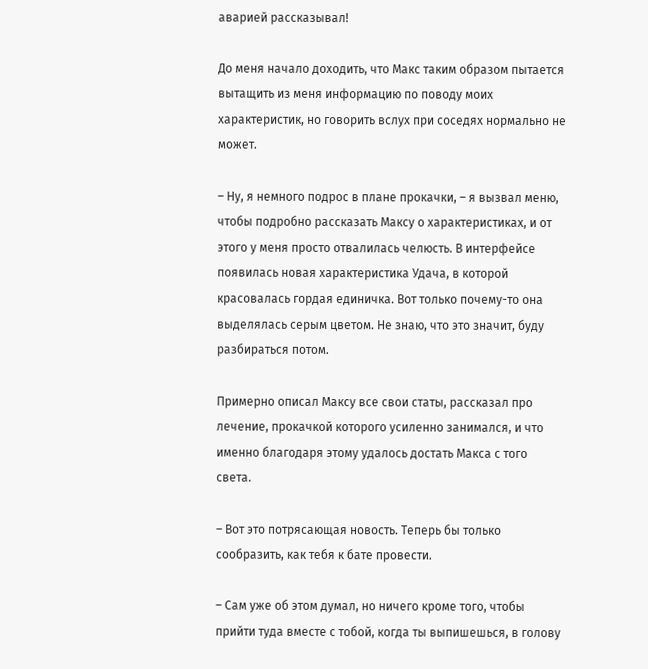аварией рассказывал!

До меня начало доходить, что Макс таким образом пытается вытащить из меня информацию по поводу моих характеристик, но говорить вслух при соседях нормально не может.

– Ну, я немного подрос в плане прокачки, – я вызвал меню, чтобы подробно рассказать Максу о характеристиках, и от этого у меня просто отвалилась челюсть. В интерфейсе появилась новая характеристика Удача, в которой красовалась гордая единичка. Вот только почему-то она выделялась серым цветом. Не знаю, что это значит, буду разбираться потом.

Примерно описал Максу все свои статы, рассказал про лечение, прокачкой которого усиленно занимался, и что именно благодаря этому удалось достать Макса с того света.

– Вот это потрясающая новость. Теперь бы только сообразить, как тебя к бате провести.

– Сам уже об этом думал, но ничего кроме того, чтобы прийти туда вместе с тобой, когда ты выпишешься, в голову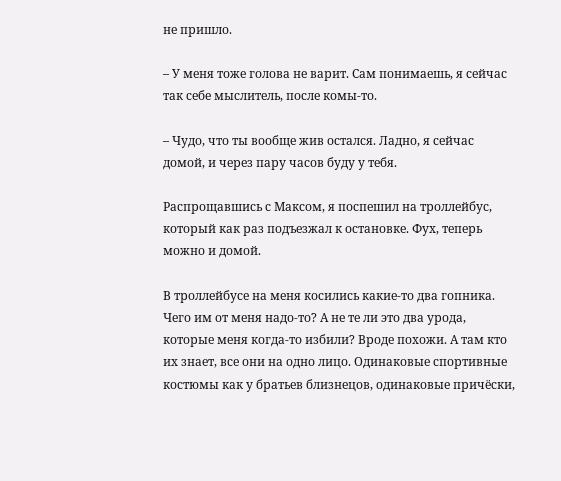не пришло.

– У меня тоже голова не варит. Сам понимаешь, я сейчас так себе мыслитель, после комы-то.

– Чудо, что ты вообще жив остался. Ладно, я сейчас домой, и через пару часов буду у тебя.

Распрощавшись с Максом, я поспешил на троллейбус, который как раз подъезжал к остановке. Фух, теперь можно и домой.

В троллейбусе на меня косились какие-то два гопника. Чего им от меня надо-то? А не те ли это два урода, которые меня когда-то избили? Вроде похожи. А там кто их знает, все они на одно лицо. Одинаковые спортивные костюмы как у братьев близнецов, одинаковые причёски,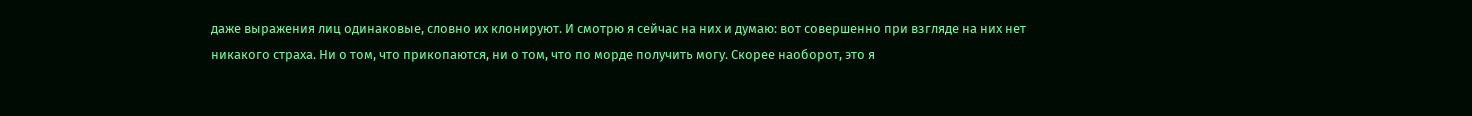даже выражения лиц одинаковые, словно их клонируют. И смотрю я сейчас на них и думаю: вот совершенно при взгляде на них нет никакого страха. Ни о том, что прикопаются, ни о том, что по морде получить могу. Скорее наоборот, это я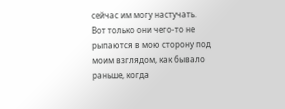сейчас им могу настучать. Вот только они чего-то не рыпаются в мою сторону под моим взглядом, как бывало раньше, когда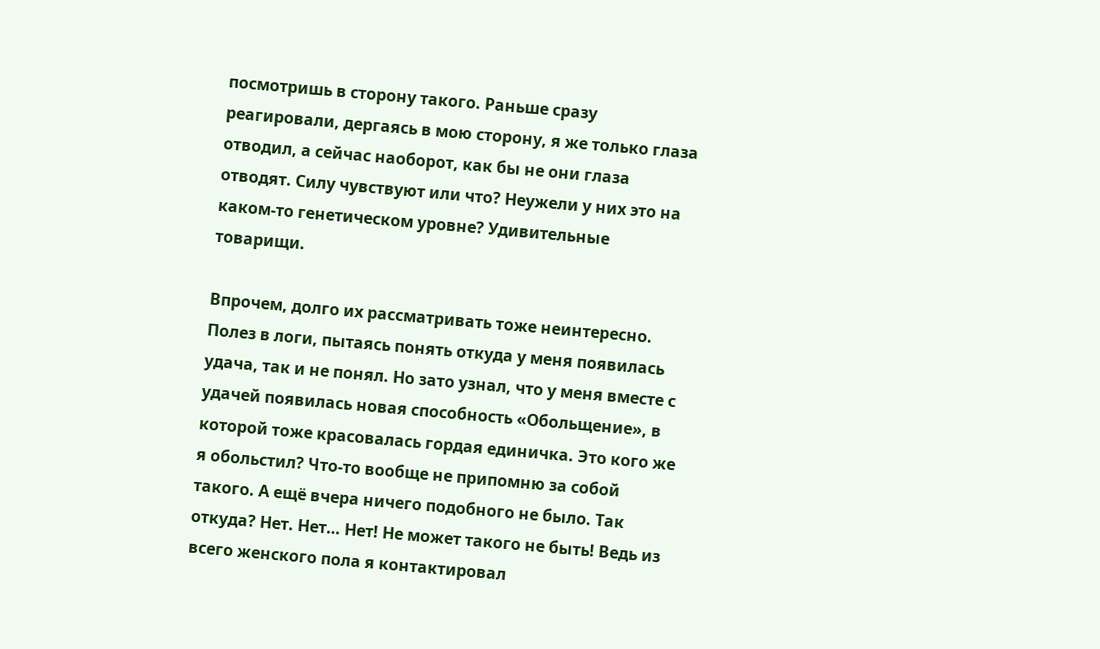посмотришь в сторону такого. Раньше сразу реагировали, дергаясь в мою сторону, я же только глаза отводил, а сейчас наоборот, как бы не они глаза отводят. Силу чувствуют или что? Неужели у них это на каком-то генетическом уровне? Удивительные товарищи.

Впрочем, долго их рассматривать тоже неинтересно. Полез в логи, пытаясь понять откуда у меня появилась удача, так и не понял. Но зато узнал, что у меня вместе с удачей появилась новая способность «Обольщение», в которой тоже красовалась гордая единичка. Это кого же я обольстил? Что-то вообще не припомню за собой такого. А ещё вчера ничего подобного не было. Так откуда? Нет. Нет… Нет! Не может такого не быть! Ведь из всего женского пола я контактировал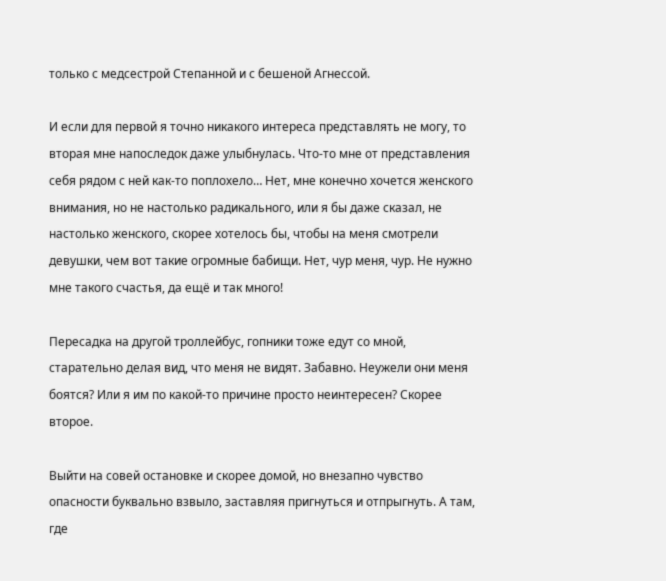только с медсестрой Степанной и с бешеной Агнессой.

И если для первой я точно никакого интереса представлять не могу, то вторая мне напоследок даже улыбнулась. Что-то мне от представления себя рядом с ней как-то поплохело… Нет, мне конечно хочется женского внимания, но не настолько радикального, или я бы даже сказал, не настолько женского, скорее хотелось бы, чтобы на меня смотрели девушки, чем вот такие огромные бабищи. Нет, чур меня, чур. Не нужно мне такого счастья, да ещё и так много!

Пересадка на другой троллейбус, гопники тоже едут со мной, старательно делая вид, что меня не видят. Забавно. Неужели они меня боятся? Или я им по какой-то причине просто неинтересен? Скорее второе.

Выйти на совей остановке и скорее домой, но внезапно чувство опасности буквально взвыло, заставляя пригнуться и отпрыгнуть. А там, где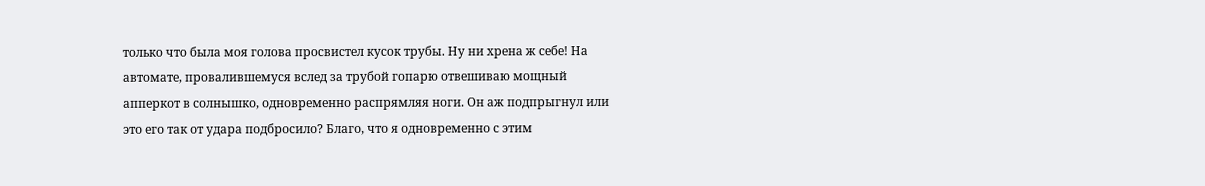только что была моя голова просвистел кусок трубы. Ну ни хрена ж себе! На автомате, провалившемуся вслед за трубой гопарю отвешиваю мощный апперкот в солнышко, одновременно распрямляя ноги. Он аж подпрыгнул или это его так от удара подбросило? Благо, что я одновременно с этим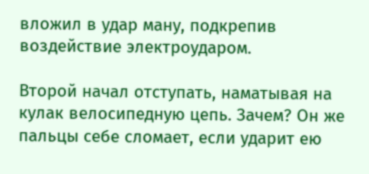вложил в удар ману, подкрепив воздействие электроударом.

Второй начал отступать, наматывая на кулак велосипедную цепь. Зачем? Он же пальцы себе сломает, если ударит ею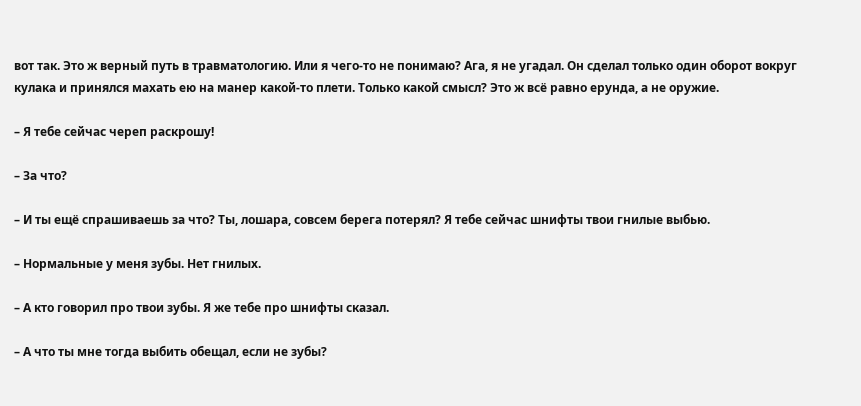вот так. Это ж верный путь в травматологию. Или я чего-то не понимаю? Ага, я не угадал. Он сделал только один оборот вокруг кулака и принялся махать ею на манер какой-то плети. Только какой смысл? Это ж всё равно ерунда, а не оружие.

– Я тебе сейчас череп раскрошу!

– За что?

– И ты ещё спрашиваешь за что? Ты, лошара, совсем берега потерял? Я тебе сейчас шнифты твои гнилые выбью.

– Нормальные у меня зубы. Нет гнилых.

– А кто говорил про твои зубы. Я же тебе про шнифты сказал.

– А что ты мне тогда выбить обещал, если не зубы?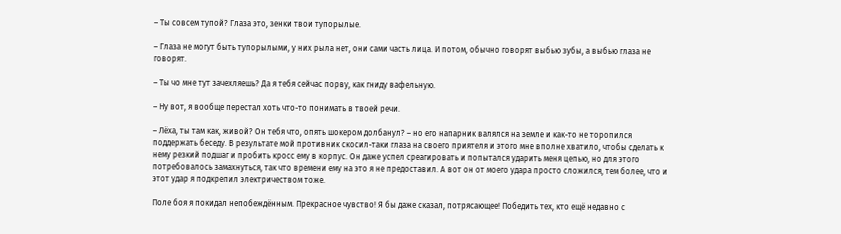– Ты совсем тупой? Глаза это, зенки твои тупорылые.

– Глаза не могут быть тупорылыми, у них рыла нет, они сами часть лица. И потом, обычно говорят выбью зубы, а выбью глаза не говорят.

– Ты чо мне тут зачехляешь? Да я тебя сейчас порву, как гниду вафельную.

– Ну вот, я вообще перестал хоть что-то понимать в твоей речи.

– Лёха, ты там как, живой? Он тебя что, опять шокером долбанул? – но его напарник валялся на земле и как-то не торопился поддержать беседу. В результате мой противник скосил-таки глаза на своего приятеля и этого мне вполне хватило, чтобы сделать к нему резкий подшаг и пробить кросс ему в корпус. Он даже успел среагировать и попытался ударить меня цепью, но для этого потребовалось замахнуться, так что времени ему на это я не предоставил. А вот он от моего удара просто сложился, тем более, что и этот удар я подкрепил электричеством тоже.

Поле боя я покидал непобеждённым. Прекрасное чувство! Я бы даже сказал, потрясающее! Победить тех, кто ещё недавно с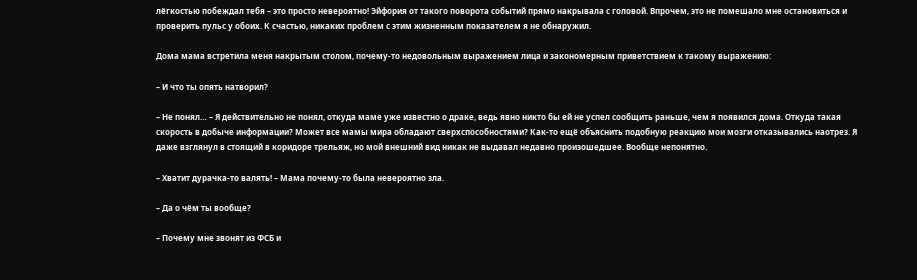лёгкостью побеждал тебя – это просто невероятно! Эйфория от такого поворота событий прямо накрывала с головой. Впрочем, это не помешало мне остановиться и проверить пульс у обоих. К счастью, никаких проблем с этим жизненным показателем я не обнаружил.

Дома мама встретила меня накрытым столом, почему-то недовольным выражением лица и закономерным приветствием к такому выражению:

– И что ты опять натворил?

– Не понял… – Я действительно не понял, откуда маме уже известно о драке, ведь явно никто бы ей не успел сообщить раньше, чем я появился дома. Откуда такая скорость в добыче информации? Может все мамы мира обладают сверхспособностями? Как-то ещё объяснить подобную реакцию мои мозги отказывались наотрез. Я даже взглянул в стоящий в коридоре трельяж, но мой внешний вид никак не выдавал недавно произошедшее. Вообще непонятно.

– Хватит дурачка-то валять! – Мама почему-то была невероятно зла.

– Да о чём ты вообще?

– Почему мне звонят из ФСБ и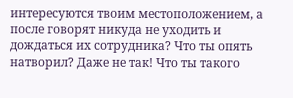интересуются твоим местоположением, а после говорят никуда не уходить и дождаться их сотрудника? Что ты опять натворил? Даже не так! Что ты такого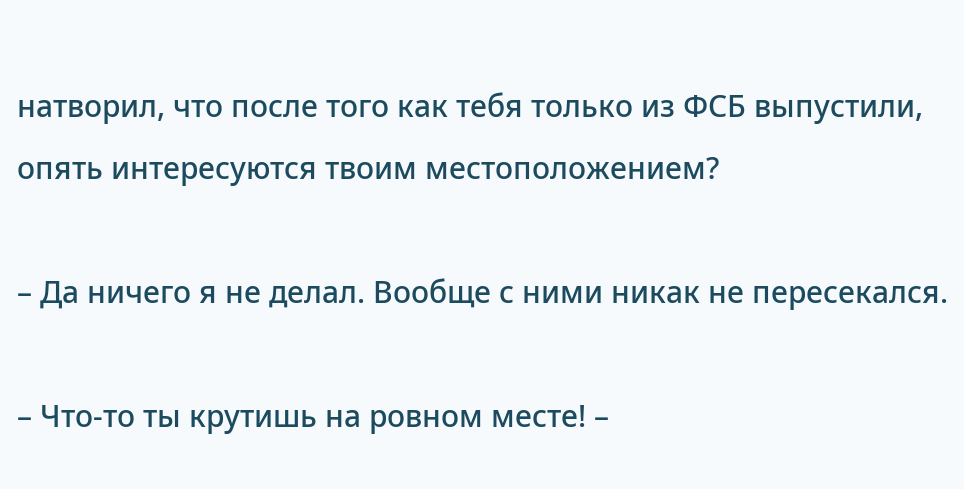натворил, что после того как тебя только из ФСБ выпустили, опять интересуются твоим местоположением?

– Да ничего я не делал. Вообще с ними никак не пересекался.

– Что-то ты крутишь на ровном месте! –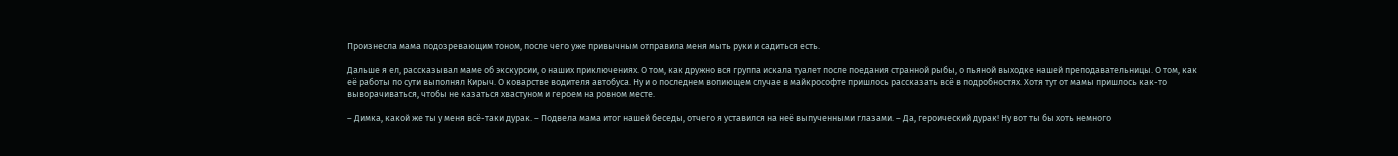Произнесла мама подозревающим тоном, после чего уже привычным отправила меня мыть руки и садиться есть.

Дальше я ел, рассказывал маме об экскурсии, о наших приключениях. О том, как дружно вся группа искала туалет после поедания странной рыбы, о пьяной выходке нашей преподавательницы. О том, как её работы по сути выполнял Кирыч. О коварстве водителя автобуса. Ну и о последнем вопиющем случае в майкрософте пришлось рассказать всё в подробностях. Хотя тут от мамы пришлось как-то выворачиваться, чтобы не казаться хвастуном и героем на ровном месте.

– Димка, какой же ты у меня всё-таки дурак. – Подвела мама итог нашей беседы, отчего я уставился на неё выпученными глазами. – Да, героический дурак! Ну вот ты бы хоть немного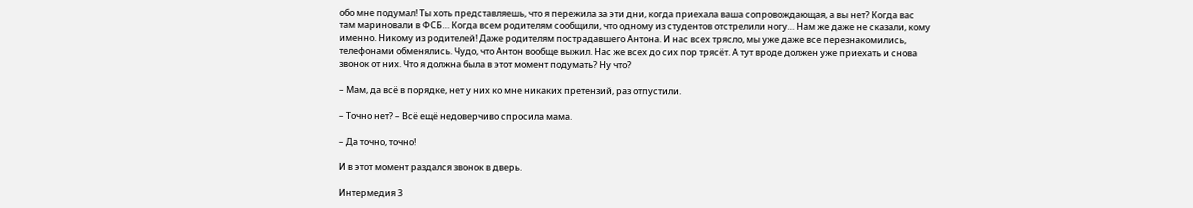обо мне подумал! Ты хоть представляешь, что я пережила за эти дни, когда приехала ваша сопровождающая, а вы нет? Когда вас там мариновали в ФСБ… Когда всем родителям сообщили, что одному из студентов отстрелили ногу… Нам же даже не сказали, кому именно. Никому из родителей! Даже родителям пострадавшего Антона. И нас всех трясло, мы уже даже все перезнакомились, телефонами обменялись. Чудо, что Антон вообще выжил. Нас же всех до сих пор трясёт. А тут вроде должен уже приехать и снова звонок от них. Что я должна была в этот момент подумать? Ну что?

– Мам, да всё в порядке, нет у них ко мне никаких претензий, раз отпустили.

– Точно нет? – Всё ещё недоверчиво спросила мама.

– Да точно, точно!

И в этот момент раздался звонок в дверь.

Интермедия 3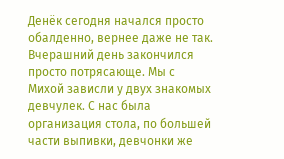Денёк сегодня начался просто обалденно, вернее даже не так. Вчерашний день закончился просто потрясающе. Мы с Михой зависли у двух знакомых девчулек. С нас была организация стола, по большей части выпивки, девчонки же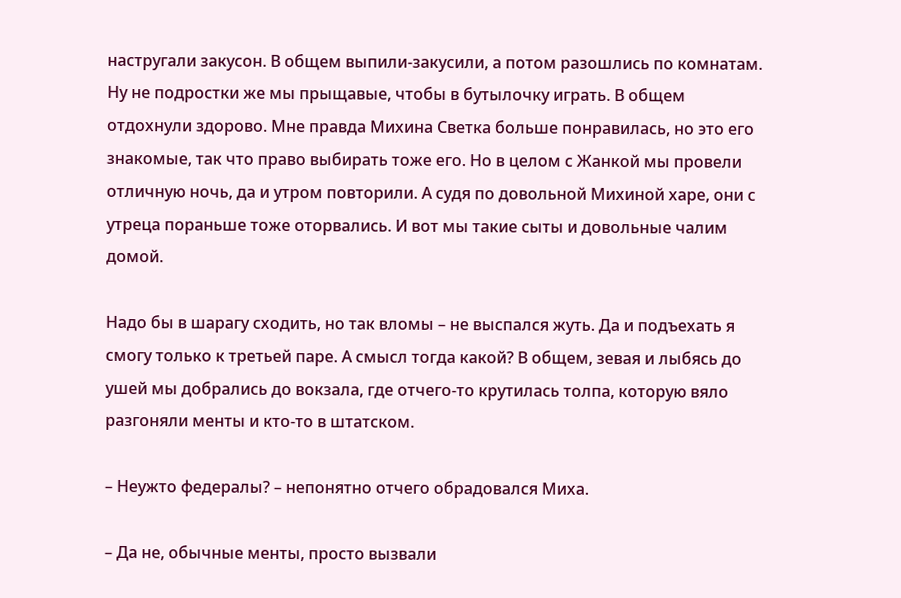настругали закусон. В общем выпили-закусили, а потом разошлись по комнатам. Ну не подростки же мы прыщавые, чтобы в бутылочку играть. В общем отдохнули здорово. Мне правда Михина Светка больше понравилась, но это его знакомые, так что право выбирать тоже его. Но в целом с Жанкой мы провели отличную ночь, да и утром повторили. А судя по довольной Михиной харе, они с утреца пораньше тоже оторвались. И вот мы такие сыты и довольные чалим домой.

Надо бы в шарагу сходить, но так вломы – не выспался жуть. Да и подъехать я смогу только к третьей паре. А смысл тогда какой? В общем, зевая и лыбясь до ушей мы добрались до вокзала, где отчего-то крутилась толпа, которую вяло разгоняли менты и кто-то в штатском.

– Неужто федералы? – непонятно отчего обрадовался Миха.

– Да не, обычные менты, просто вызвали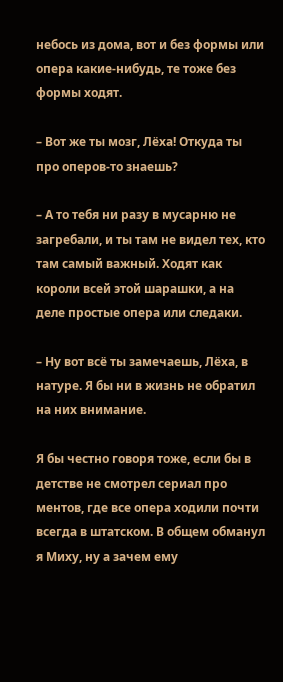небось из дома, вот и без формы или опера какие-нибудь, те тоже без формы ходят.

– Вот же ты мозг, Лёха! Откуда ты про оперов-то знаешь?

– А то тебя ни разу в мусарню не загребали, и ты там не видел тех, кто там самый важный. Ходят как короли всей этой шарашки, а на деле простые опера или следаки.

– Ну вот всё ты замечаешь, Лёха, в натуре. Я бы ни в жизнь не обратил на них внимание.

Я бы честно говоря тоже, если бы в детстве не смотрел сериал про ментов, где все опера ходили почти всегда в штатском. В общем обманул я Миху, ну а зачем ему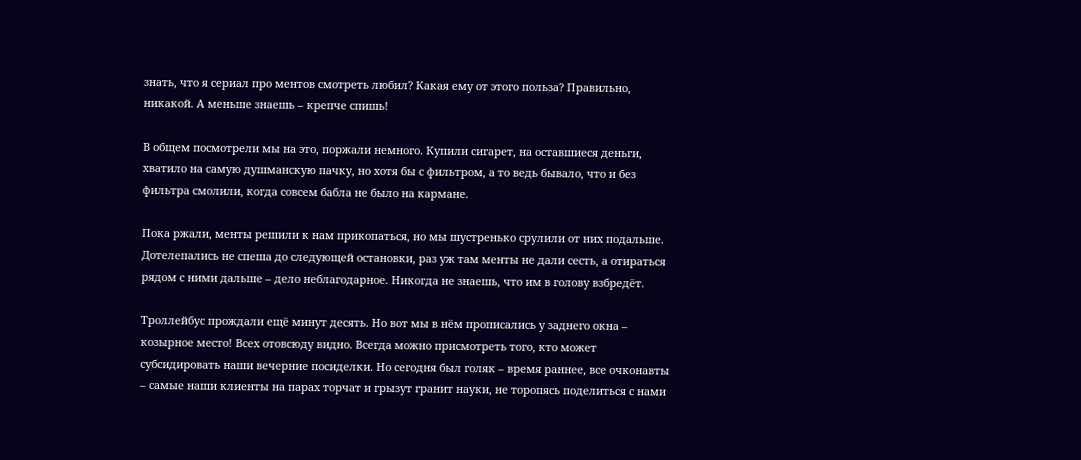знать, что я сериал про ментов смотреть любил? Какая ему от этого польза? Правильно, никакой. А меньше знаешь – крепче спишь!

В общем посмотрели мы на это, поржали немного. Купили сигарет, на оставшиеся деньги, хватило на самую душманскую пачку, но хотя бы с фильтром, а то ведь бывало, что и без фильтра смолили, когда совсем бабла не было на кармане.

Пока ржали, менты решили к нам прикопаться, но мы шустренько срулили от них подальше. Дотелепались не спеша до следующей остановки, раз уж там менты не дали сесть, а отираться рядом с ними дальше – дело неблагодарное. Никогда не знаешь, что им в голову взбредёт.

Троллейбус прождали ещё минут десять. Но вот мы в нём прописались у заднего окна – козырное место! Всех отовсюду видно. Всегда можно присмотреть того, кто может субсидировать наши вечерние посиделки. Но сегодня был голяк – время раннее, все очконавты – самые наши клиенты на парах торчат и грызут гранит науки, не торопясь поделиться с нами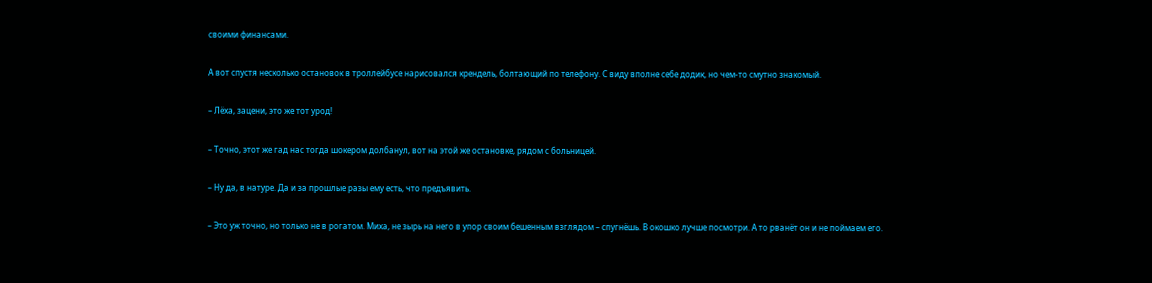своими финансами.

А вот спустя несколько остановок в троллейбусе нарисовался крендель, болтающий по телефону. С виду вполне себе додик, но чем-то смутно знакомый.

– Лёха, зацени, это же тот урод!

– Точно, этот же гад нас тогда шокером долбанул, вот на этой же остановке, рядом с больницей.

– Ну да, в натуре. Да и за прошлые разы ему есть, что предъявить.

– Это уж точно, но только не в рогатом. Миха, не зырь на него в упор своим бешенным взглядом – спугнёшь. В окошко лучше посмотри. А то рванёт он и не поймаем его.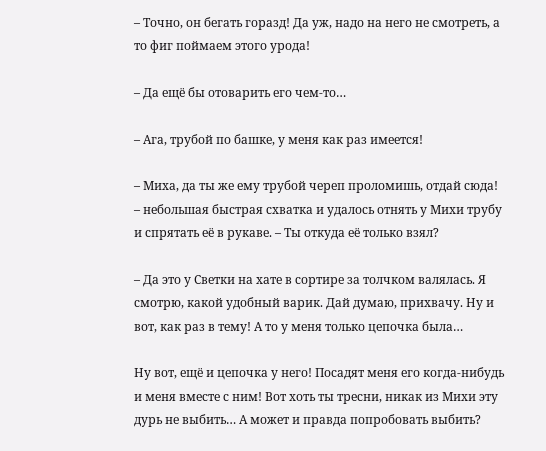– Точно, он бегать горазд! Да уж, надо на него не смотреть, а то фиг поймаем этого урода!

– Да ещё бы отоварить его чем-то…

– Ага, трубой по башке, у меня как раз имеется!

– Миха, да ты же ему трубой череп проломишь, отдай сюда! – небольшая быстрая схватка и удалось отнять у Михи трубу и спрятать её в рукаве. – Ты откуда её только взял?

– Да это у Светки на хате в сортире за толчком валялась. Я смотрю, какой удобный варик. Дай думаю, прихвачу. Ну и вот, как раз в тему! А то у меня только цепочка была…

Ну вот, ещё и цепочка у него! Посадят меня его когда-нибудь и меня вместе с ним! Вот хоть ты тресни, никак из Михи эту дурь не выбить… А может и правда попробовать выбить?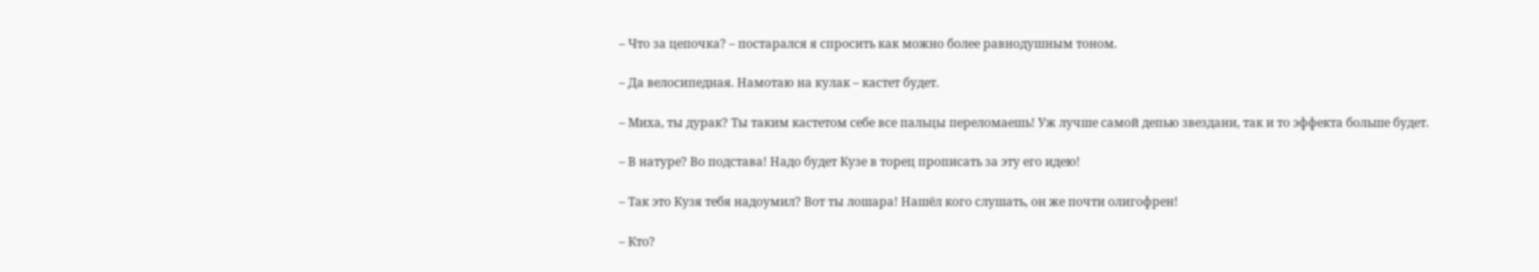– Что за цепочка? – постарался я спросить как можно более равнодушным тоном.

– Да велосипедная. Намотаю на кулак – кастет будет.

– Миха, ты дурак? Ты таким кастетом себе все пальцы переломаешь! Уж лучше самой депью звездани, так и то эффекта больше будет.

– В натуре? Во подстава! Надо будет Кузе в торец прописать за эту его идею!

– Так это Кузя тебя надоумил? Вот ты лошара! Нашёл кого слушать, он же почти олигофрен!

– Кто?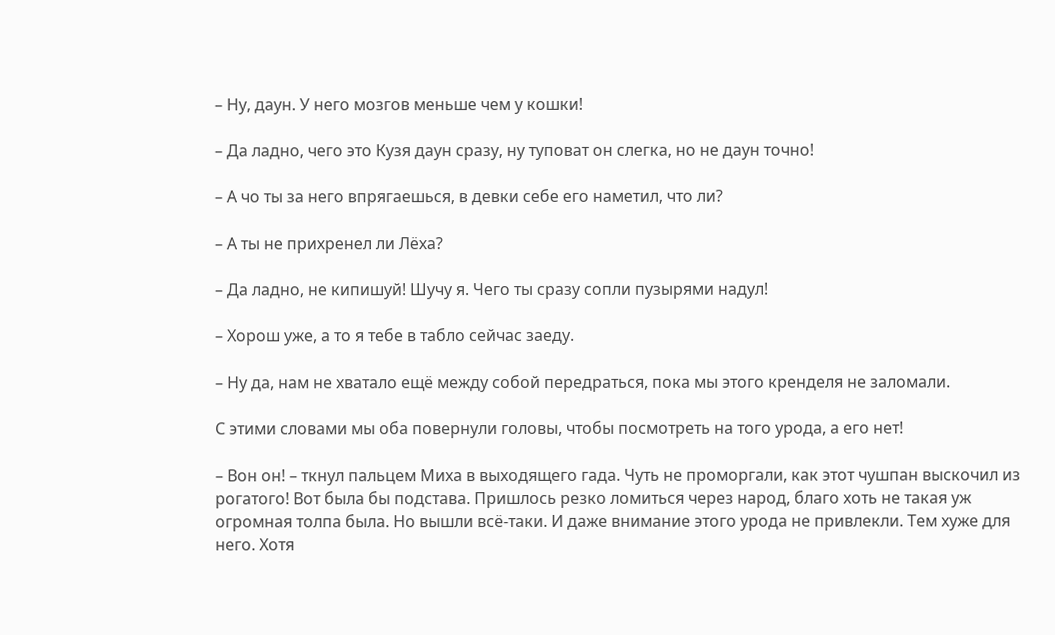– Ну, даун. У него мозгов меньше чем у кошки!

– Да ладно, чего это Кузя даун сразу, ну туповат он слегка, но не даун точно!

– А чо ты за него впрягаешься, в девки себе его наметил, что ли?

– А ты не прихренел ли Лёха?

– Да ладно, не кипишуй! Шучу я. Чего ты сразу сопли пузырями надул!

– Хорош уже, а то я тебе в табло сейчас заеду.

– Ну да, нам не хватало ещё между собой передраться, пока мы этого кренделя не заломали.

С этими словами мы оба повернули головы, чтобы посмотреть на того урода, а его нет!

– Вон он! – ткнул пальцем Миха в выходящего гада. Чуть не проморгали, как этот чушпан выскочил из рогатого! Вот была бы подстава. Пришлось резко ломиться через народ, благо хоть не такая уж огромная толпа была. Но вышли всё-таки. И даже внимание этого урода не привлекли. Тем хуже для него. Хотя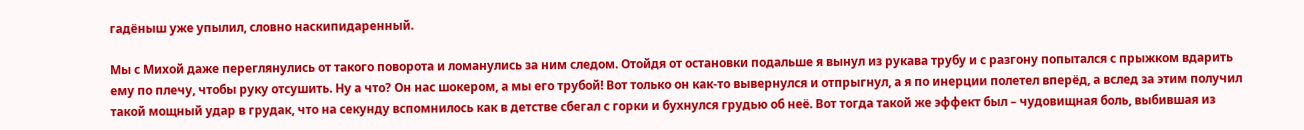гадёныш уже упылил, словно наскипидаренный.

Мы с Михой даже переглянулись от такого поворота и ломанулись за ним следом. Отойдя от остановки подальше я вынул из рукава трубу и с разгону попытался с прыжком вдарить ему по плечу, чтобы руку отсушить. Ну а что? Он нас шокером, а мы его трубой! Вот только он как-то вывернулся и отпрыгнул, а я по инерции полетел вперёд, а вслед за этим получил такой мощный удар в грудак, что на секунду вспомнилось как в детстве сбегал с горки и бухнулся грудью об неё. Вот тогда такой же эффект был – чудовищная боль, выбившая из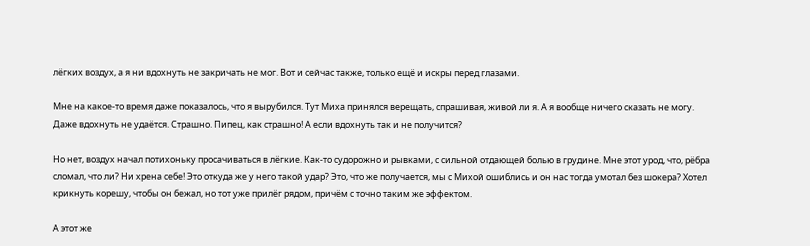лёгких воздух, а я ни вдохнуть не закричать не мог. Вот и сейчас также, только ещё и искры перед глазами.

Мне на какое-то время даже показалось, что я вырубился. Тут Миха принялся верещать, спрашивая, живой ли я. А я вообще ничего сказать не могу. Даже вдохнуть не удаётся. Страшно. Пипец, как страшно! А если вдохнуть так и не получится?

Но нет, воздух начал потихоньку просачиваться в лёгкие. Как-то судорожно и рывками, с сильной отдающей болью в грудине. Мне этот урод, что, рёбра сломал, что ли? Ни хрена себе! Это откуда же у него такой удар? Это, что же получается, мы с Михой ошиблись и он нас тогда умотал без шокера? Хотел крикнуть корешу, чтобы он бежал, но тот уже прилёг рядом, причём с точно таким же эффектом.

А этот же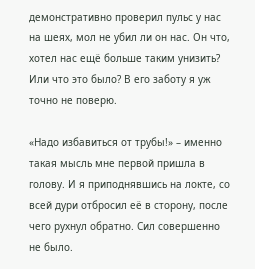демонстративно проверил пульс у нас на шеях, мол не убил ли он нас. Он что, хотел нас ещё больше таким унизить? Или что это было? В его заботу я уж точно не поверю.

«Надо избавиться от трубы!» – именно такая мысль мне первой пришла в голову. И я приподнявшись на локте, со всей дури отбросил её в сторону, после чего рухнул обратно. Сил совершенно не было.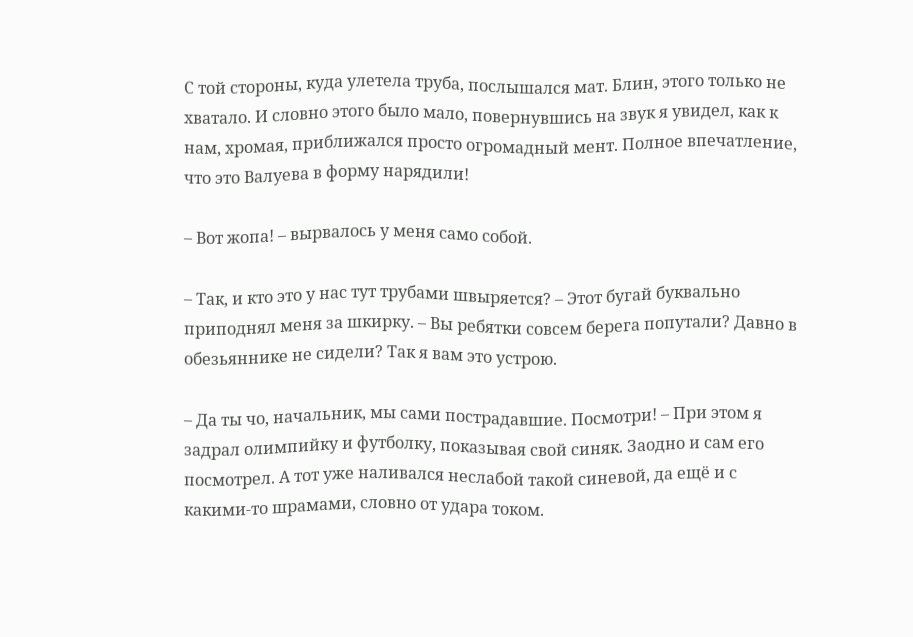С той стороны, куда улетела труба, послышался мат. Блин, этого только не хватало. И словно этого было мало, повернувшись на звук я увидел, как к нам, хромая, приближался просто огромадный мент. Полное впечатление, что это Валуева в форму нарядили!

– Вот жопа! – вырвалось у меня само собой.

– Так, и кто это у нас тут трубами швыряется? – Этот бугай буквально приподнял меня за шкирку. – Вы ребятки совсем берега попутали? Давно в обезьяннике не сидели? Так я вам это устрою.

– Да ты чо, начальник, мы сами пострадавшие. Посмотри! – При этом я задрал олимпийку и футболку, показывая свой синяк. Заодно и сам его посмотрел. А тот уже наливался неслабой такой синевой, да ещё и с какими-то шрамами, словно от удара током.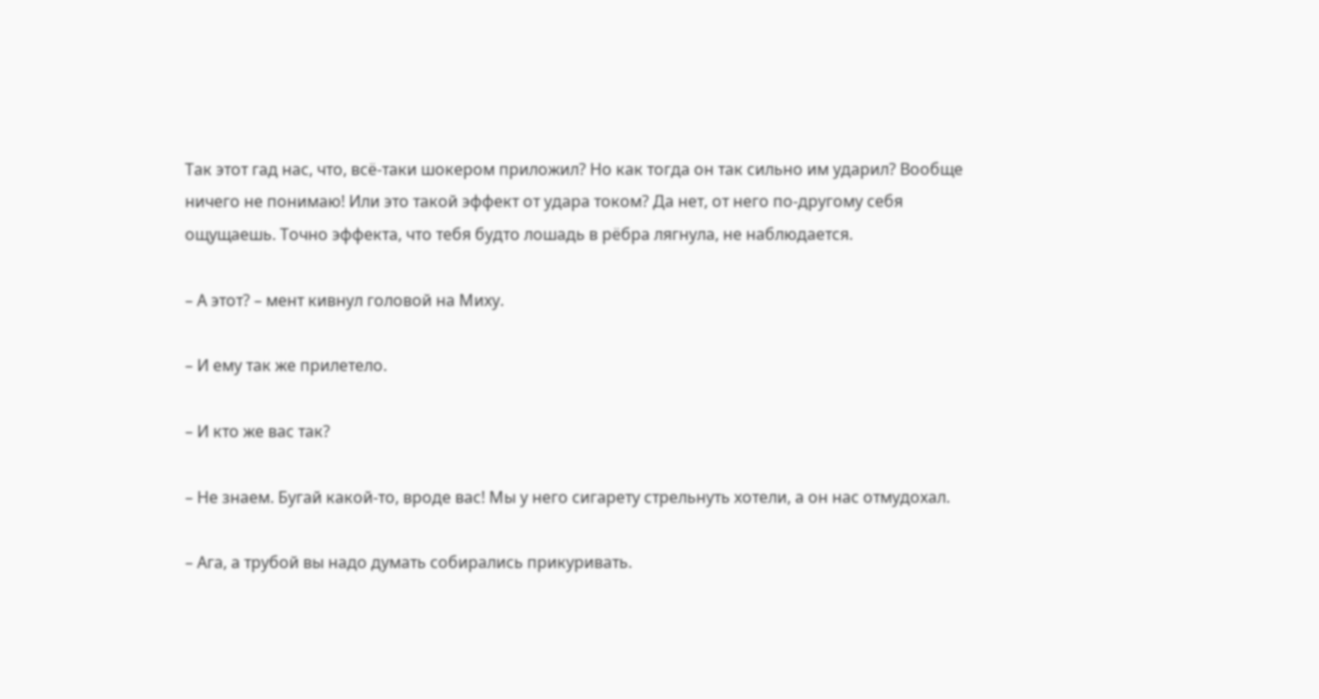Так этот гад нас, что, всё-таки шокером приложил? Но как тогда он так сильно им ударил? Вообще ничего не понимаю! Или это такой эффект от удара током? Да нет, от него по-другому себя ощущаешь. Точно эффекта, что тебя будто лошадь в рёбра лягнула, не наблюдается.

– А этот? – мент кивнул головой на Миху.

– И ему так же прилетело.

– И кто же вас так?

– Не знаем. Бугай какой-то, вроде вас! Мы у него сигарету стрельнуть хотели, а он нас отмудохал.

– Ага, а трубой вы надо думать собирались прикуривать.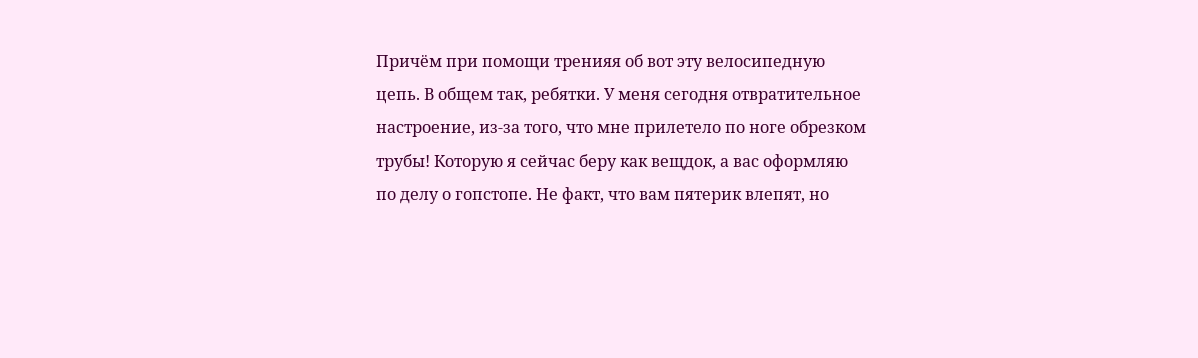Причём при помощи тренияя об вот эту велосипедную цепь. В общем так, ребятки. У меня сегодня отвратительное настроение, из-за того, что мне прилетело по ноге обрезком трубы! Которую я сейчас беру как вещдок, а вас оформляю по делу о гопстопе. Не факт, что вам пятерик влепят, но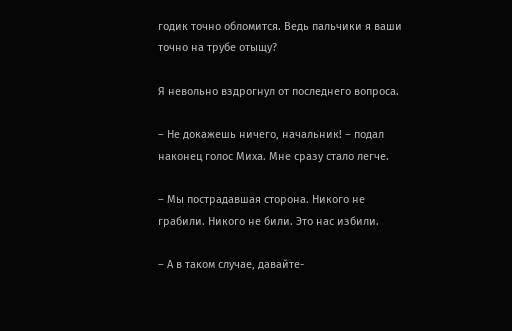годик точно обломится. Ведь пальчики я ваши точно на трубе отыщу?

Я невольно вздрогнул от последнего вопроса.

– Не докажешь ничего, начальник! – подал наконец голос Миха. Мне сразу стало легче.

– Мы пострадавшая сторона. Никого не грабили. Никого не били. Это нас избили.

– А в таком случае, давайте-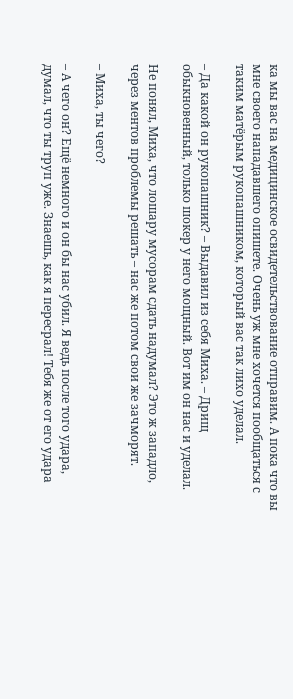ка мы вас на медицинское освидетельствование отправим. А пока что вы мне своего нападавшего опишете. Очень уж мне хочется пообщаться с таким матёрым рукопашником, который вас так лихо уделал.

– Да какой он рукопашник? – Выдавил из себя Миха. – Дрищ обыкновенный, только шокер у него мощный. Вот им он нас и уделал.

Не понял, Миха, что лошару мусорам сдать надумал? Это ж западло, через ментов проблемы решать – нас же потом свои же зачморят.

– Миха, ты чего?

– А чего он? Ещё немного и он бы нас убил. Я ведь после того удара, думал, что ты труп уже. Знаешь, как я пересрал! Тебя же от его удара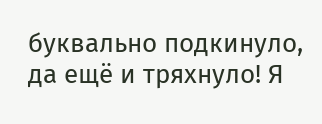буквально подкинуло, да ещё и тряхнуло! Я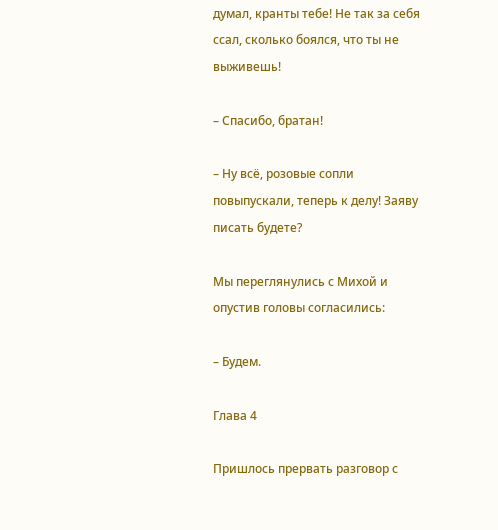думал, кранты тебе! Не так за себя ссал, сколько боялся, что ты не выживешь!

– Спасибо, братан!

– Ну всё, розовые сопли повыпускали, теперь к делу! Заяву писать будете?

Мы переглянулись с Михой и опустив головы согласились:

– Будем.

Глава 4

Пришлось прервать разговор с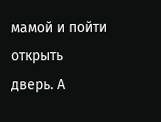мамой и пойти открыть дверь. А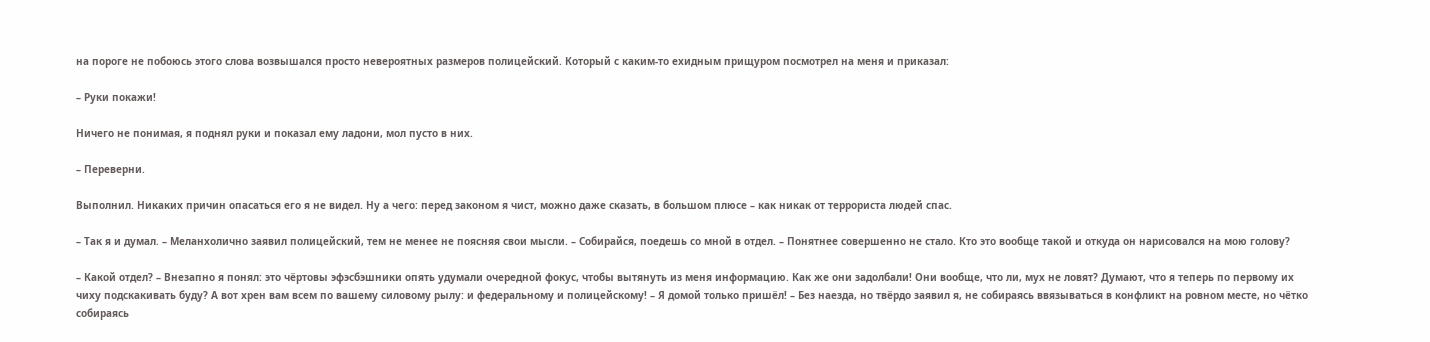на пороге не побоюсь этого слова возвышался просто невероятных размеров полицейский. Который с каким-то ехидным прищуром посмотрел на меня и приказал:

– Руки покажи!

Ничего не понимая, я поднял руки и показал ему ладони, мол пусто в них.

– Переверни.

Выполнил. Никаких причин опасаться его я не видел. Ну а чего: перед законом я чист, можно даже сказать, в большом плюсе – как никак от террориста людей спас.

– Так я и думал. – Меланхолично заявил полицейский, тем не менее не поясняя свои мысли. – Собирайся, поедешь со мной в отдел. – Понятнее совершенно не стало. Кто это вообще такой и откуда он нарисовался на мою голову?

– Какой отдел? – Внезапно я понял: это чёртовы эфэсбэшники опять удумали очередной фокус, чтобы вытянуть из меня информацию. Как же они задолбали! Они вообще, что ли, мух не ловят? Думают, что я теперь по первому их чиху подскакивать буду? А вот хрен вам всем по вашему силовому рылу: и федеральному и полицейскому! – Я домой только пришёл! – Без наезда, но твёрдо заявил я, не собираясь ввязываться в конфликт на ровном месте, но чётко собираясь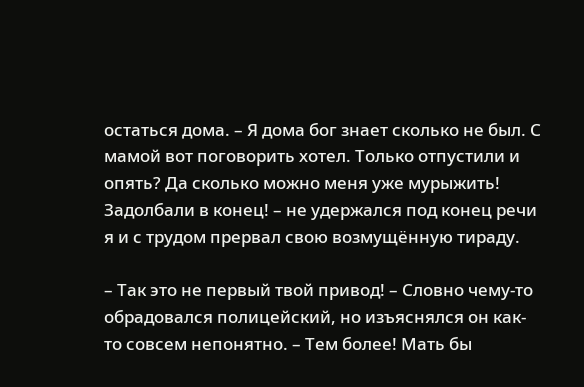остаться дома. – Я дома бог знает сколько не был. С мамой вот поговорить хотел. Только отпустили и опять? Да сколько можно меня уже мурыжить! Задолбали в конец! – не удержался под конец речи я и с трудом прервал свою возмущённую тираду.

– Так это не первый твой привод! – Словно чему-то обрадовался полицейский, но изъяснялся он как-то совсем непонятно. – Тем более! Мать бы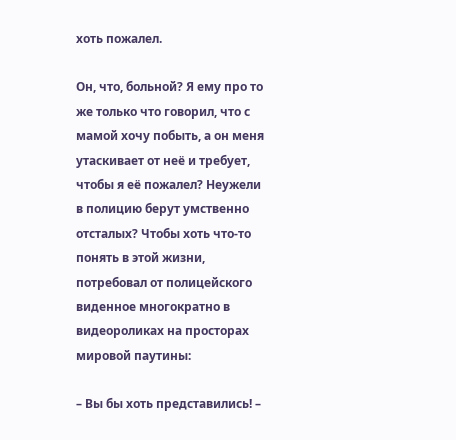хоть пожалел.

Он, что, больной? Я ему про то же только что говорил, что с мамой хочу побыть, а он меня утаскивает от неё и требует, чтобы я её пожалел? Неужели в полицию берут умственно отсталых? Чтобы хоть что-то понять в этой жизни, потребовал от полицейского виденное многократно в видеороликах на просторах мировой паутины:

– Вы бы хоть представились! –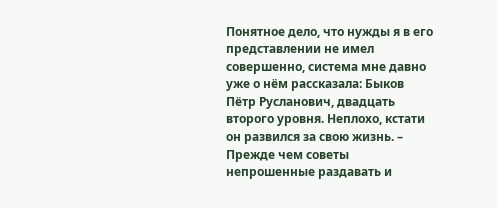Понятное дело, что нужды я в его представлении не имел совершенно, система мне давно уже о нём рассказала: Быков Пётр Русланович, двадцать второго уровня. Неплохо, кстати он развился за свою жизнь. – Прежде чем советы непрошенные раздавать и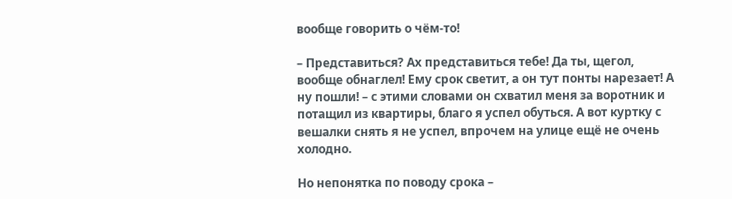вообще говорить о чём-то!

– Представиться? Ах представиться тебе! Да ты, щегол, вообще обнаглел! Ему срок светит, а он тут понты нарезает! А ну пошли! – с этими словами он схватил меня за воротник и потащил из квартиры, благо я успел обуться. А вот куртку с вешалки снять я не успел, впрочем на улице ещё не очень холодно.

Но непонятка по поводу срока –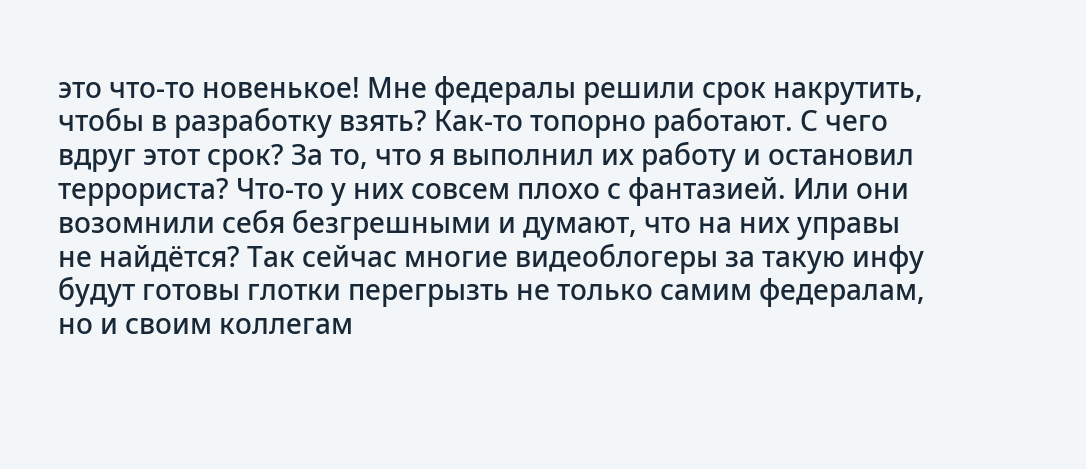это что-то новенькое! Мне федералы решили срок накрутить, чтобы в разработку взять? Как-то топорно работают. С чего вдруг этот срок? За то, что я выполнил их работу и остановил террориста? Что-то у них совсем плохо с фантазией. Или они возомнили себя безгрешными и думают, что на них управы не найдётся? Так сейчас многие видеоблогеры за такую инфу будут готовы глотки перегрызть не только самим федералам, но и своим коллегам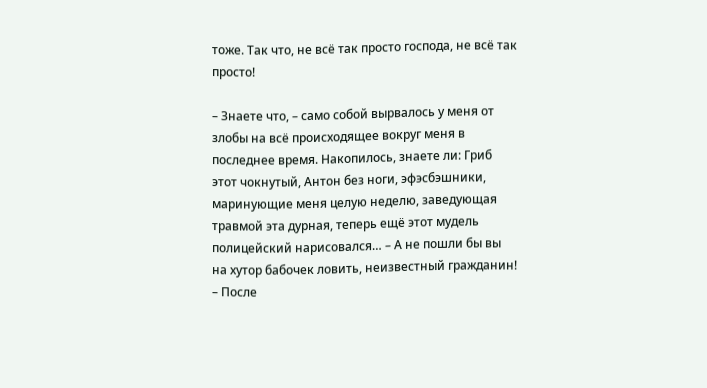тоже. Так что, не всё так просто господа, не всё так просто!

– Знаете что, – само собой вырвалось у меня от злобы на всё происходящее вокруг меня в последнее время. Накопилось, знаете ли: Гриб этот чокнутый, Антон без ноги, эфэсбэшники, маринующие меня целую неделю, заведующая травмой эта дурная, теперь ещё этот мудель полицейский нарисовался… – А не пошли бы вы на хутор бабочек ловить, неизвестный гражданин! – После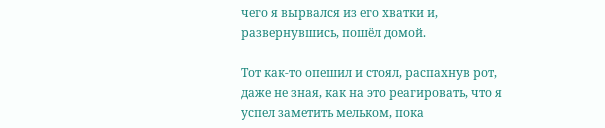чего я вырвался из его хватки и, развернувшись, пошёл домой.

Тот как-то опешил и стоял, распахнув рот, даже не зная, как на это реагировать, что я успел заметить мельком, пока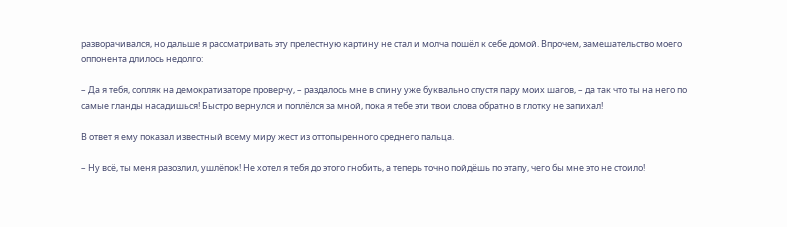разворачивался, но дальше я рассматривать эту прелестную картину не стал и молча пошёл к себе домой. Впрочем, замешательство моего оппонента длилось недолго:

– Да я тебя, сопляк на демократизаторе проверчу, – раздалось мне в спину уже буквально спустя пару моих шагов, – да так что ты на него по самые гланды насадишься! Быстро вернулся и поплёлся за мной, пока я тебе эти твои слова обратно в глотку не запихал!

В ответ я ему показал известный всему миру жест из оттопыренного среднего пальца.

– Ну всё, ты меня разозлил, ушлёпок! Не хотел я тебя до этого гнобить, а теперь точно пойдёшь по этапу, чего бы мне это не стоило!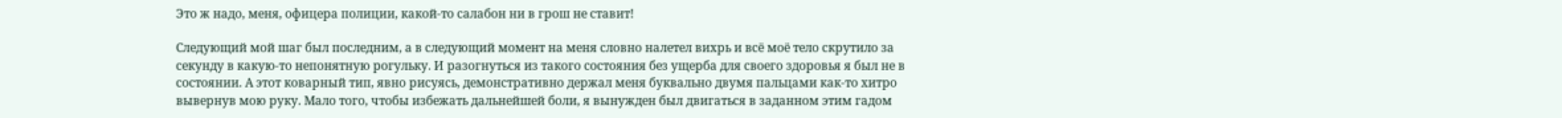Это ж надо, меня, офицера полиции, какой-то салабон ни в грош не ставит!

Следующий мой шаг был последним, а в следующий момент на меня словно налетел вихрь и всё моё тело скрутило за секунду в какую-то непонятную рогульку. И разогнуться из такого состояния без ущерба для своего здоровья я был не в состоянии. А этот коварный тип, явно рисуясь, демонстративно держал меня буквально двумя пальцами как-то хитро вывернув мою руку. Мало того, чтобы избежать дальнейшей боли, я вынужден был двигаться в заданном этим гадом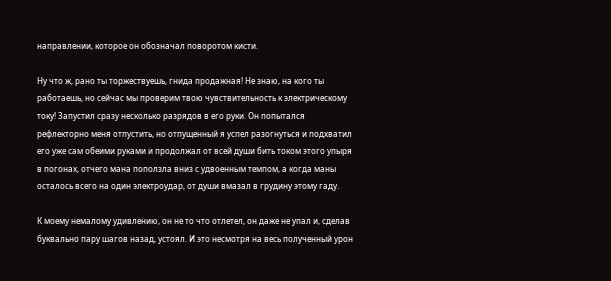направлении, которое он обозначал поворотом кисти.

Ну что ж, рано ты торжествуешь, гнида продажная! Не знаю, на кого ты работаешь, но сейчас мы проверим твою чувствительность к электрическому току! Запустил сразу несколько разрядов в его руки. Он попытался рефлекторно меня отпустить, но отпущенный я успел разогнуться и подхватил его уже сам обеими руками и продолжал от всей души бить током этого упыря в погонах, отчего мана поползла вниз с удвоенным темпом, а когда маны осталось всего на один электроудар, от души вмазал в грудину этому гаду.

К моему немалому удивлению, он не то что отлетел, он даже не упал и, сделав буквально пару шагов назад, устоял. И это несмотря на весь полученный урон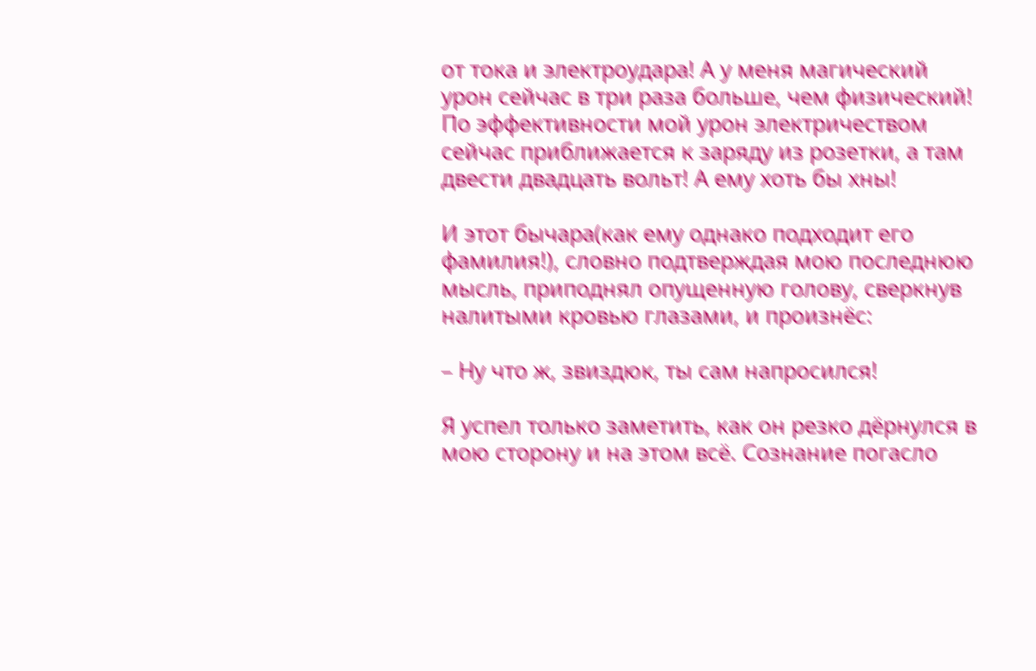от тока и электроудара! А у меня магический урон сейчас в три раза больше, чем физический! По эффективности мой урон электричеством сейчас приближается к заряду из розетки, а там двести двадцать вольт! А ему хоть бы хны!

И этот бычара(как ему однако подходит его фамилия!), словно подтверждая мою последнюю мысль, приподнял опущенную голову, сверкнув налитыми кровью глазами, и произнёс:

– Ну что ж, звиздюк, ты сам напросился!

Я успел только заметить, как он резко дёрнулся в мою сторону и на этом всё. Сознание погасло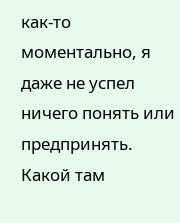как-то моментально, я даже не успел ничего понять или предпринять. Какой там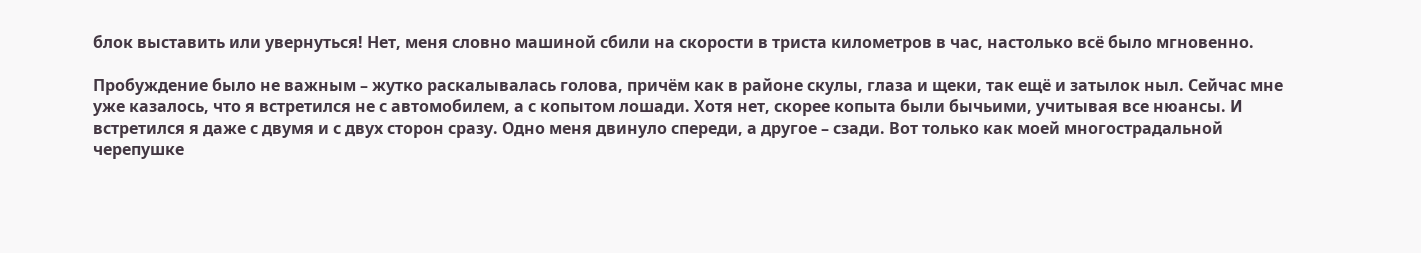блок выставить или увернуться! Нет, меня словно машиной сбили на скорости в триста километров в час, настолько всё было мгновенно.

Пробуждение было не важным – жутко раскалывалась голова, причём как в районе скулы, глаза и щеки, так ещё и затылок ныл. Сейчас мне уже казалось, что я встретился не с автомобилем, а с копытом лошади. Хотя нет, скорее копыта были бычьими, учитывая все нюансы. И встретился я даже с двумя и с двух сторон сразу. Одно меня двинуло спереди, а другое – сзади. Вот только как моей многострадальной черепушке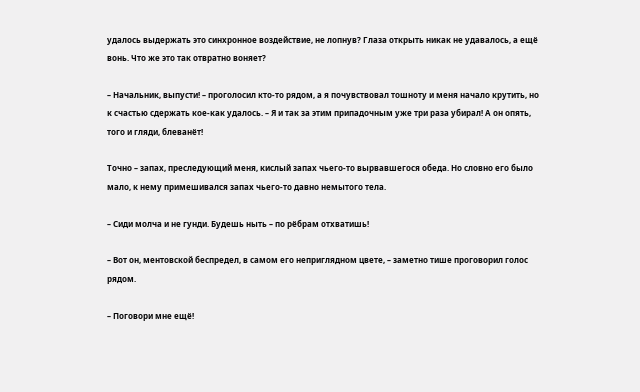удалось выдержать это синхронное воздействие, не лопнув? Глаза открыть никак не удавалось, а ещё вонь. Что же это так отвратно воняет?

– Начальник, выпусти! – проголосил кто-то рядом, а я почувствовал тошноту и меня начало крутить, но к счастью сдержать кое-как удалось. – Я и так за этим припадочным уже три раза убирал! А он опять, того и гляди, блеванёт!

Точно – запах, преследующий меня, кислый запах чьего-то вырвавшегося обеда. Но словно его было мало, к нему примешивался запах чьего-то давно немытого тела.

– Сиди молча и не гунди. Будешь ныть – по рёбрам отхватишь!

– Вот он, ментовской беспредел, в самом его неприглядном цвете, – заметно тише проговорил голос рядом.

– Поговори мне ещё!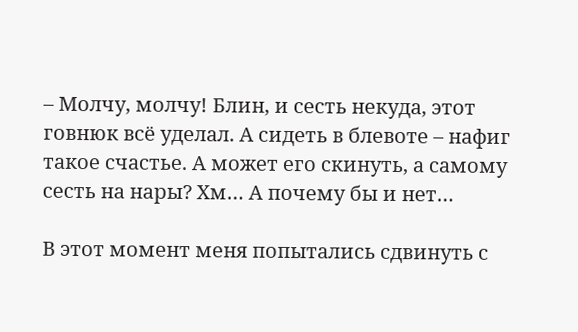– Молчу, молчу! Блин, и сесть некуда, этот говнюк всё уделал. А сидеть в блевоте – нафиг такое счастье. А может его скинуть, а самому сесть на нары? Хм… А почему бы и нет…

В этот момент меня попытались сдвинуть с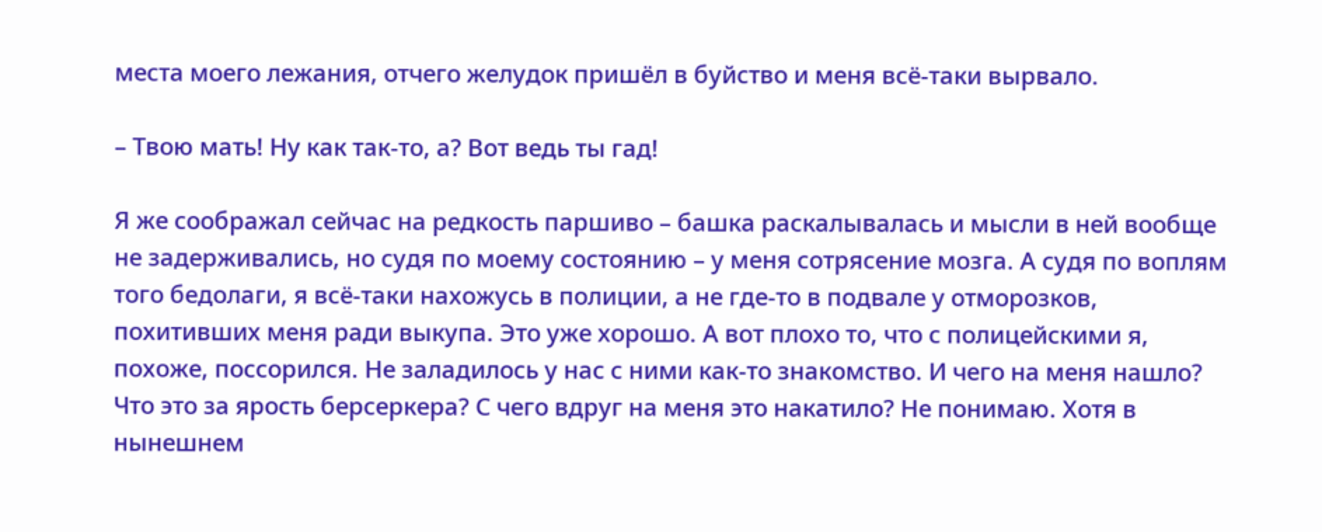места моего лежания, отчего желудок пришёл в буйство и меня всё-таки вырвало.

– Твою мать! Ну как так-то, а? Вот ведь ты гад!

Я же соображал сейчас на редкость паршиво – башка раскалывалась и мысли в ней вообще не задерживались, но судя по моему состоянию – у меня сотрясение мозга. А судя по воплям того бедолаги, я всё-таки нахожусь в полиции, а не где-то в подвале у отморозков, похитивших меня ради выкупа. Это уже хорошо. А вот плохо то, что с полицейскими я, похоже, поссорился. Не заладилось у нас с ними как-то знакомство. И чего на меня нашло? Что это за ярость берсеркера? С чего вдруг на меня это накатило? Не понимаю. Хотя в нынешнем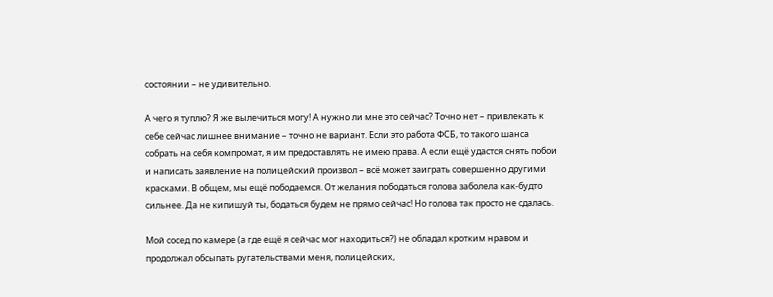состоянии – не удивительно.

А чего я туплю? Я же вылечиться могу! А нужно ли мне это сейчас? Точно нет – привлекать к себе сейчас лишнее внимание – точно не вариант. Если это работа ФСБ, то такого шанса собрать на себя компромат, я им предоставлять не имею права. А если ещё удастся снять побои и написать заявление на полицейский произвол – всё может заиграть совершенно другими красками. В общем, мы ещё пободаемся. От желания пободаться голова заболела как-будто сильнее. Да не кипишуй ты, бодаться будем не прямо сейчас! Но голова так просто не сдалась.

Мой сосед по камере (а где ещё я сейчас мог находиться?) не обладал кротким нравом и продолжал обсыпать ругательствами меня, полицейских,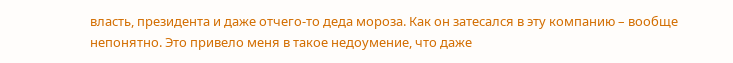власть, президента и даже отчего-то деда мороза. Как он затесался в эту компанию – вообще непонятно. Это привело меня в такое недоумение, что даже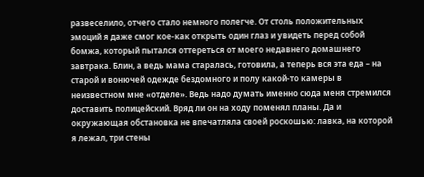развеселило, отчего стало немного полегче. От столь положительных эмоций я даже смог кое-как открыть один глаз и увидеть перед собой бомжа, который пытался оттереться от моего недавнего домашнего завтрака. Блин, а ведь мама старалась, готовила, а теперь вся эта еда – на старой и вонючей одежде бездомного и полу какой-то камеры в неизвестном мне «отделе». Ведь надо думать именно сюда меня стремился доставить полицейский. Вряд ли он на ходу поменял планы. Да и окружающая обстановка не впечатляла своей роскошью: лавка, на которой я лежал, три стены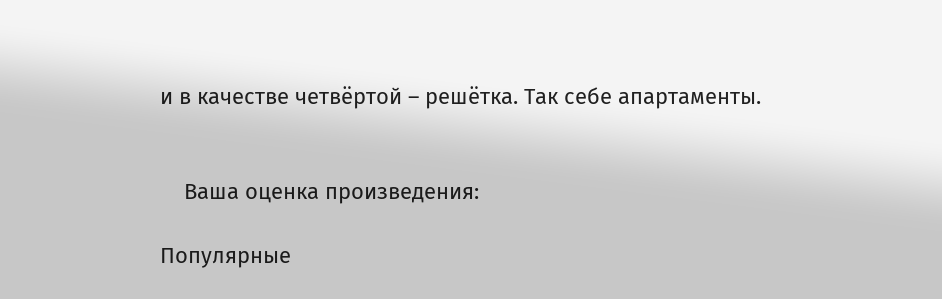и в качестве четвёртой – решётка. Так себе апартаменты.


    Ваша оценка произведения:

Популярные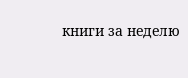книги за неделю